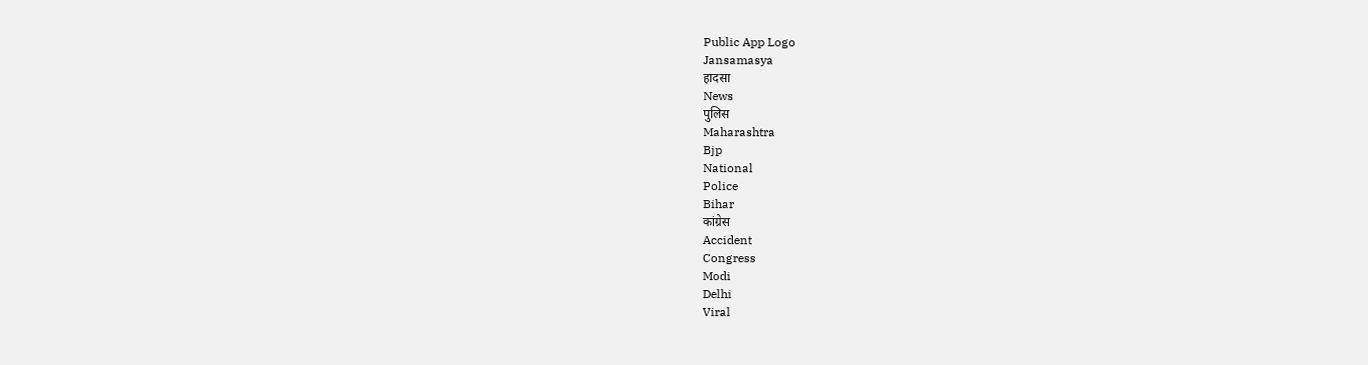Public App Logo
Jansamasya
हादसा
News
पुलिस
Maharashtra
Bjp
National
Police
Bihar
कांग्रेस
Accident
Congress
Modi
Delhi
Viral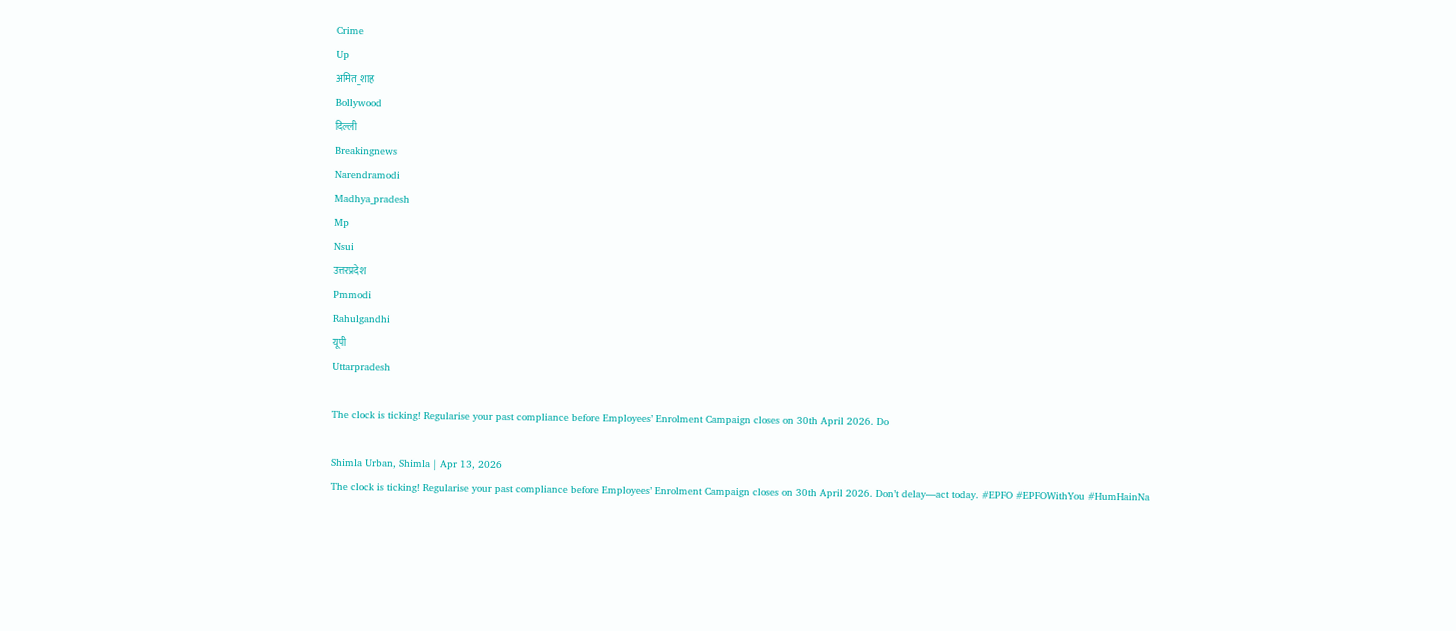Crime
Up
अमित_शाह
Bollywood
दिल्ली
Breakingnews
Narendramodi
Madhya_pradesh
Mp
Nsui
उत्तरप्रदेश
Pmmodi
Rahulgandhi
यूपी
Uttarpradesh

The clock is ticking! Regularise your past compliance before Employees’ Enrolment Campaign closes on 30th April 2026. Do

Shimla Urban, Shimla | Apr 13, 2026
The clock is ticking! Regularise your past compliance before Employees’ Enrolment Campaign closes on 30th April 2026. Don’t delay—act today. #EPFO #EPFOWithYou #HumHainNa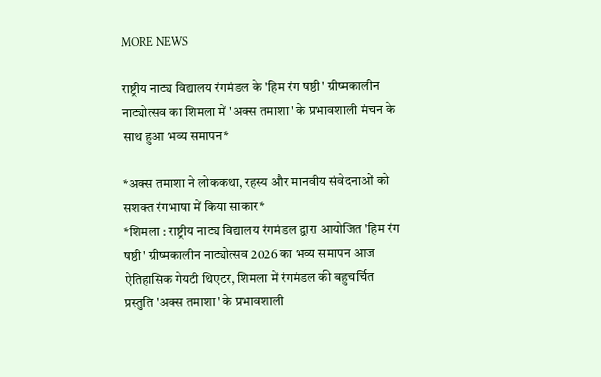MORE NEWS

राष्ट्रीय नाट्य विद्यालय रंगमंडल के 'हिम रंग षष्ठी' ग्रीष्मकालीन नाट्योत्सव का शिमला में 'अक्स तमाशा' के प्रभावशाली मंचन के साथ हुआ भव्य समापन*

*अक्स तमाशा ने लोककथा, रहस्य और मानवीय संवेदनाओं को सशक्त रंगभाषा में किया साकार*
*शिमला : राष्ट्रीय नाट्य विद्यालय रंगमंडल द्वारा आयोजित 'हिम रंग षष्ठी' ग्रीष्मकालीन नाट्योत्सव 2026 का भव्य समापन आज ऐतिहासिक गेयटी थिएटर, शिमला में रंगमंडल की बहुचर्चित प्रस्तुति 'अक्स तमाशा' के प्रभावशाली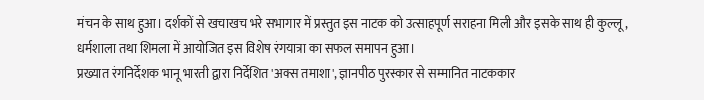मंचन के साथ हुआ। दर्शकों से खचाखच भरे सभागार में प्रस्तुत इस नाटक को उत्साहपूर्ण सराहना मिली और इसके साथ ही कुल्लू, धर्मशाला तथा शिमला में आयोजित इस विशेष रंगयात्रा का सफल समापन हुआ।
प्रख्यात रंगनिर्देशक भानू भारती द्वारा निर्देशित 'अक्स तमाशा', ज्ञानपीठ पुरस्कार से सम्मानित नाटककार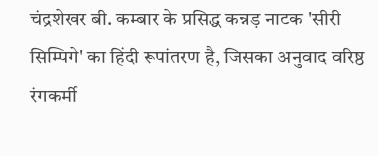चंद्रशेखर बी. कम्बार के प्रसिद्ध कन्नड़ नाटक 'सीरी सिम्पिगे' का हिंदी रूपांतरण है, जिसका अनुवाद वरिष्ठ रंगकर्मी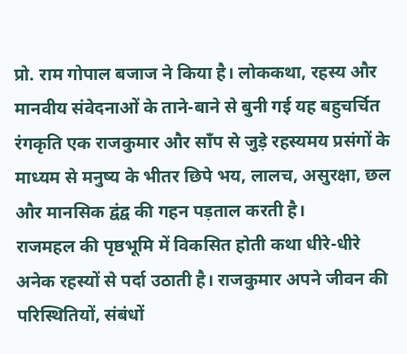प्रो. राम गोपाल बजाज ने किया है। लोककथा, रहस्य और मानवीय संवेदनाओं के ताने-बाने से बुनी गई यह बहुचर्चित रंगकृति एक राजकुमार और साँप से जुड़े रहस्यमय प्रसंगों के माध्यम से मनुष्य के भीतर छिपे भय, लालच, असुरक्षा, छल और मानसिक द्वंद्व की गहन पड़ताल करती है।
राजमहल की पृष्ठभूमि में विकसित होती कथा धीरे-धीरे अनेक रहस्यों से पर्दा उठाती है। राजकुमार अपने जीवन की परिस्थितियों, संबंधों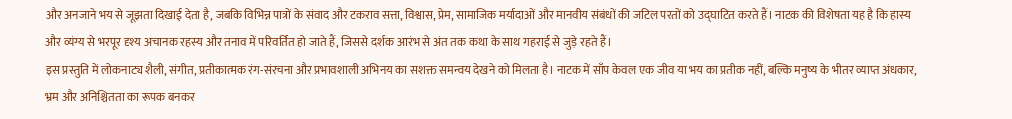और अनजाने भय से जूझता दिखाई देता है, जबकि विभिन्न पात्रों के संवाद और टकराव सत्ता, विश्वास, प्रेम, सामाजिक मर्यादाओं और मानवीय संबंधों की जटिल परतों को उद्घाटित करते हैं। नाटक की विशेषता यह है कि हास्य और व्यंग्य से भरपूर दृश्य अचानक रहस्य और तनाव में परिवर्तित हो जाते हैं, जिससे दर्शक आरंभ से अंत तक कथा के साथ गहराई से जुड़े रहते हैं।
इस प्रस्तुति में लोकनाट्य शैली, संगीत, प्रतीकात्मक रंग-संरचना और प्रभावशाली अभिनय का सशक्त समन्वय देखने को मिलता है। नाटक में साँप केवल एक जीव या भय का प्रतीक नहीं, बल्कि मनुष्य के भीतर व्याप्त अंधकार, भ्रम और अनिश्चितता का रूपक बनकर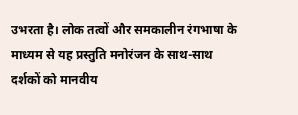उभरता है। लोक तत्वों और समकालीन रंगभाषा के माध्यम से यह प्रस्तुति मनोरंजन के साथ-साथ दर्शकों को मानवीय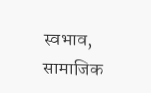स्वभाव, सामाजिक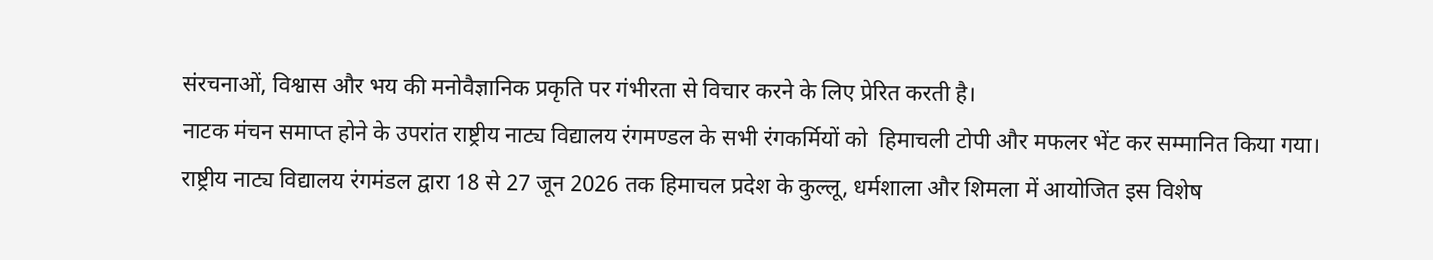संरचनाओं, विश्वास और भय की मनोवैज्ञानिक प्रकृति पर गंभीरता से विचार करने के लिए प्रेरित करती है।
नाटक मंचन समाप्त होने के उपरांत राष्ट्रीय नाट्य विद्यालय रंगमण्डल के सभी रंगकर्मियों को  हिमाचली टोपी और मफलर भेंट कर सम्मानित किया गया।
राष्ट्रीय नाट्य विद्यालय रंगमंडल द्वारा 18 से 27 जून 2026 तक हिमाचल प्रदेश के कुल्लू, धर्मशाला और शिमला में आयोजित इस विशेष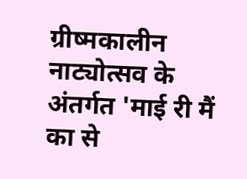ग्रीष्मकालीन नाट्योत्सव के अंतर्गत 'माई री मैं का से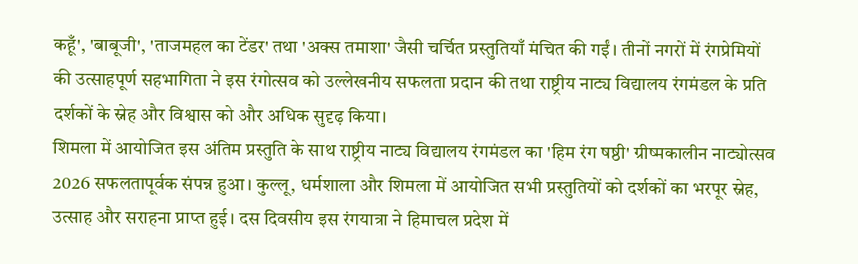कहूँ', 'बाबूजी', 'ताजमहल का टेंडर' तथा 'अक्स तमाशा' जैसी चर्चित प्रस्तुतियाँ मंचित की गईं। तीनों नगरों में रंगप्रेमियों की उत्साहपूर्ण सहभागिता ने इस रंगोत्सव को उल्लेखनीय सफलता प्रदान की तथा राष्ट्रीय नाट्य विद्यालय रंगमंडल के प्रति दर्शकों के स्नेह और विश्वास को और अधिक सुदृढ़ किया।
शिमला में आयोजित इस अंतिम प्रस्तुति के साथ राष्ट्रीय नाट्य विद्यालय रंगमंडल का 'हिम रंग षष्ठी' ग्रीष्मकालीन नाट्योत्सव 2026 सफलतापूर्वक संपन्न हुआ। कुल्लू, धर्मशाला और शिमला में आयोजित सभी प्रस्तुतियों को दर्शकों का भरपूर स्नेह, उत्साह और सराहना प्राप्त हुई। दस दिवसीय इस रंगयात्रा ने हिमाचल प्रदेश में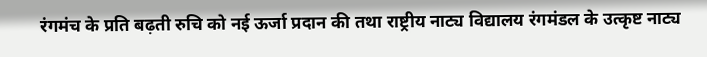रंगमंच के प्रति बढ़ती रुचि को नई ऊर्जा प्रदान की तथा राष्ट्रीय नाट्य विद्यालय रंगमंडल के उत्कृष्ट नाट्य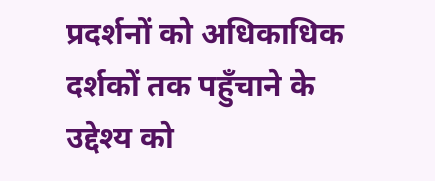प्रदर्शनों को अधिकाधिक दर्शकों तक पहुँचाने के उद्देश्य को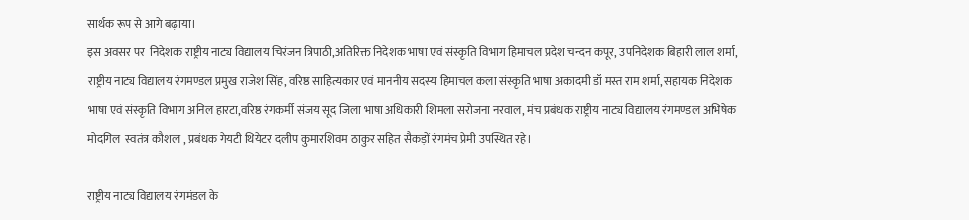सार्थक रूप से आगे बढ़ाया।
इस अवसर पर  निदेशक राष्ट्रीय नाट्य विद्यालय चिरंजन त्रिपाठी,अतिरिक्त निदेशक भाषा एवं संस्कृति विभाग हिमाचल प्रदेश चन्दन कपूर, उपनिदेशक बिहारी लाल शर्मा, राष्ट्रीय नाट्य विद्यालय रंगमण्डल प्रमुख राजेश सिंह, वरिष्ठ साहित्यकार एवं माननीय सदस्य हिमाचल कला संस्कृति भाषा अकादमी डॉ मस्त राम शर्मा, सहायक निदेशक भाषा एवं संस्कृति विभाग अनिल हारटा,वरिष्ठ रंगकर्मी संजय सूद जिला भाषा अधिकारी शिमला सरोजना नरवाल, मंच प्रबंधक राष्ट्रीय नाट्य विद्यालय रंगमण्डल अभिषेक मोदगिल  स्वतंत्र कौशल , प्रबंधक गेयटी थियेटर दलीप कुमारशिवम ठाकुर सहित सैकड़ों रंगमंच प्रेमी उपस्थित रहे।

राष्ट्रीय नाट्य विद्यालय रंगमंडल के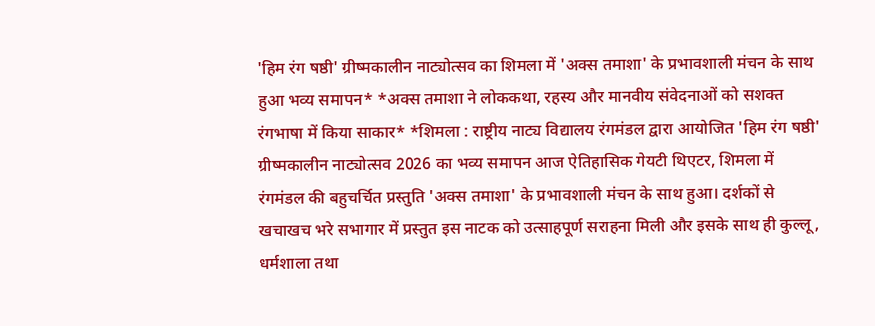'हिम रंग षष्ठी' ग्रीष्मकालीन नाट्योत्सव का शिमला में 'अक्स तमाशा' के प्रभावशाली मंचन के साथ हुआ भव्य समापन* *अक्स तमाशा ने लोककथा, रहस्य और मानवीय संवेदनाओं को सशक्त रंगभाषा में किया साकार* *शिमला : राष्ट्रीय नाट्य विद्यालय रंगमंडल द्वारा आयोजित 'हिम रंग षष्ठी' ग्रीष्मकालीन नाट्योत्सव 2026 का भव्य समापन आज ऐतिहासिक गेयटी थिएटर, शिमला में रंगमंडल की बहुचर्चित प्रस्तुति 'अक्स तमाशा' के प्रभावशाली मंचन के साथ हुआ। दर्शकों से खचाखच भरे सभागार में प्रस्तुत इस नाटक को उत्साहपूर्ण सराहना मिली और इसके साथ ही कुल्लू, धर्मशाला तथा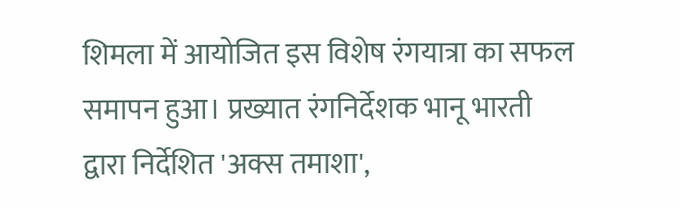शिमला में आयोजित इस विशेष रंगयात्रा का सफल समापन हुआ। प्रख्यात रंगनिर्देशक भानू भारती द्वारा निर्देशित 'अक्स तमाशा',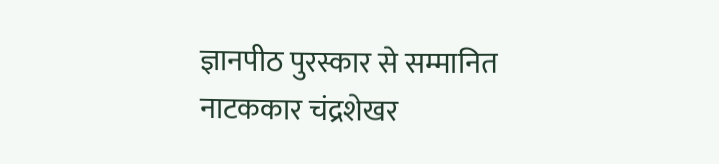ज्ञानपीठ पुरस्कार से सम्मानित नाटककार चंद्रशेखर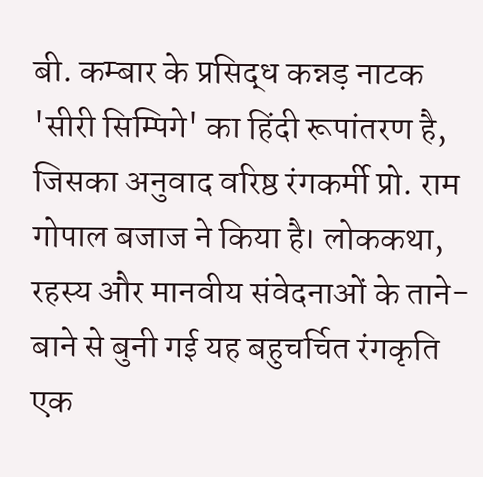बी. कम्बार के प्रसिद्ध कन्नड़ नाटक 'सीरी सिम्पिगे' का हिंदी रूपांतरण है, जिसका अनुवाद वरिष्ठ रंगकर्मी प्रो. राम गोपाल बजाज ने किया है। लोककथा, रहस्य और मानवीय संवेदनाओं के ताने-बाने से बुनी गई यह बहुचर्चित रंगकृति एक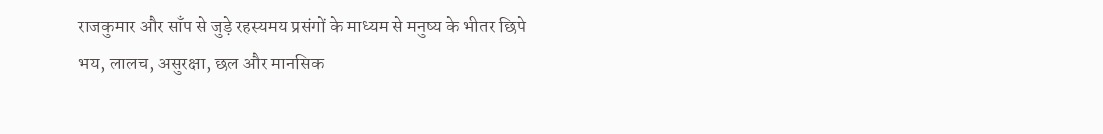राजकुमार और साँप से जुड़े रहस्यमय प्रसंगों के माध्यम से मनुष्य के भीतर छिपे भय, लालच, असुरक्षा, छल और मानसिक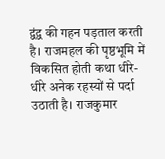द्वंद्व की गहन पड़ताल करती है। राजमहल की पृष्ठभूमि में विकसित होती कथा धीरे-धीरे अनेक रहस्यों से पर्दा उठाती है। राजकुमार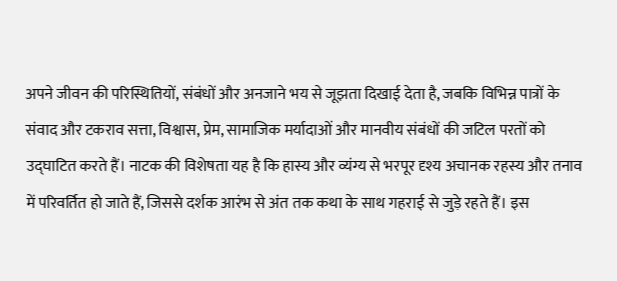अपने जीवन की परिस्थितियों, संबंधों और अनजाने भय से जूझता दिखाई देता है, जबकि विभिन्न पात्रों के संवाद और टकराव सत्ता, विश्वास, प्रेम, सामाजिक मर्यादाओं और मानवीय संबंधों की जटिल परतों को उद्घाटित करते हैं। नाटक की विशेषता यह है कि हास्य और व्यंग्य से भरपूर दृश्य अचानक रहस्य और तनाव में परिवर्तित हो जाते हैं, जिससे दर्शक आरंभ से अंत तक कथा के साथ गहराई से जुड़े रहते हैं। इस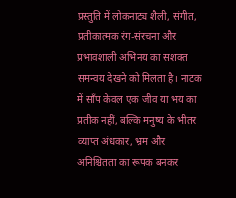प्रस्तुति में लोकनाट्य शैली, संगीत, प्रतीकात्मक रंग-संरचना और प्रभावशाली अभिनय का सशक्त समन्वय देखने को मिलता है। नाटक में साँप केवल एक जीव या भय का प्रतीक नहीं, बल्कि मनुष्य के भीतर व्याप्त अंधकार, भ्रम और अनिश्चितता का रूपक बनकर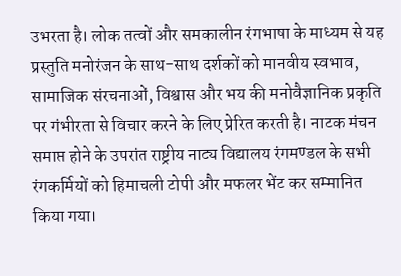उभरता है। लोक तत्वों और समकालीन रंगभाषा के माध्यम से यह प्रस्तुति मनोरंजन के साथ-साथ दर्शकों को मानवीय स्वभाव, सामाजिक संरचनाओं, विश्वास और भय की मनोवैज्ञानिक प्रकृति पर गंभीरता से विचार करने के लिए प्रेरित करती है। नाटक मंचन समाप्त होने के उपरांत राष्ट्रीय नाट्य विद्यालय रंगमण्डल के सभी रंगकर्मियों को हिमाचली टोपी और मफलर भेंट कर सम्मानित किया गया।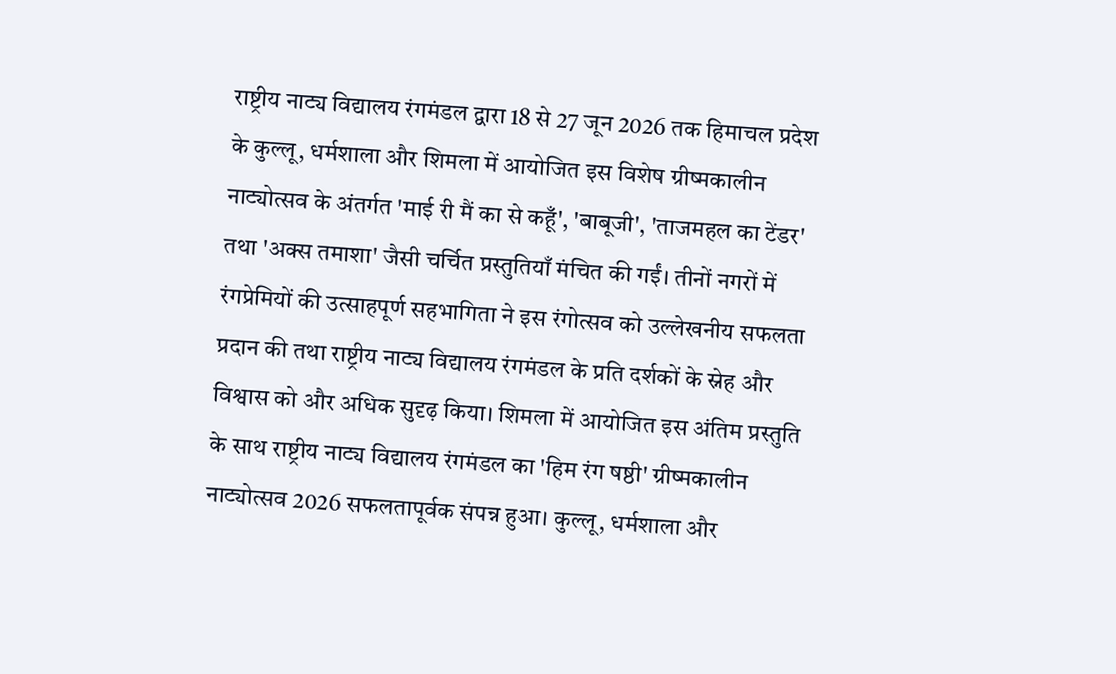राष्ट्रीय नाट्य विद्यालय रंगमंडल द्वारा 18 से 27 जून 2026 तक हिमाचल प्रदेश के कुल्लू, धर्मशाला और शिमला में आयोजित इस विशेष ग्रीष्मकालीन नाट्योत्सव के अंतर्गत 'माई री मैं का से कहूँ', 'बाबूजी', 'ताजमहल का टेंडर' तथा 'अक्स तमाशा' जैसी चर्चित प्रस्तुतियाँ मंचित की गईं। तीनों नगरों में रंगप्रेमियों की उत्साहपूर्ण सहभागिता ने इस रंगोत्सव को उल्लेखनीय सफलता प्रदान की तथा राष्ट्रीय नाट्य विद्यालय रंगमंडल के प्रति दर्शकों के स्नेह और विश्वास को और अधिक सुदृढ़ किया। शिमला में आयोजित इस अंतिम प्रस्तुति के साथ राष्ट्रीय नाट्य विद्यालय रंगमंडल का 'हिम रंग षष्ठी' ग्रीष्मकालीन नाट्योत्सव 2026 सफलतापूर्वक संपन्न हुआ। कुल्लू, धर्मशाला और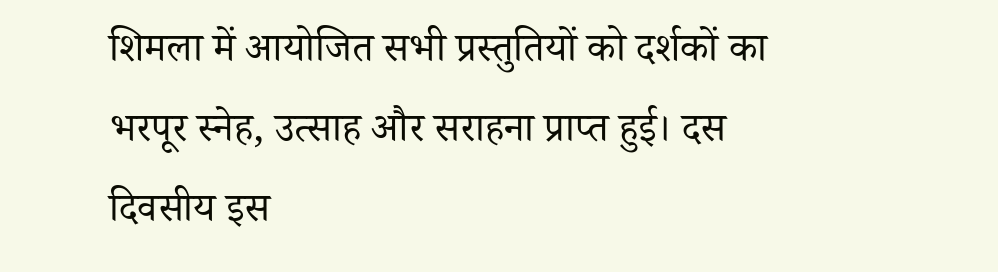शिमला में आयोजित सभी प्रस्तुतियों को दर्शकों का भरपूर स्नेह, उत्साह और सराहना प्राप्त हुई। दस दिवसीय इस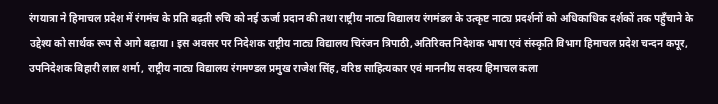रंगयात्रा ने हिमाचल प्रदेश में रंगमंच के प्रति बढ़ती रुचि को नई ऊर्जा प्रदान की तथा राष्ट्रीय नाट्य विद्यालय रंगमंडल के उत्कृष्ट नाट्य प्रदर्शनों को अधिकाधिक दर्शकों तक पहुँचाने के उद्देश्य को सार्थक रूप से आगे बढ़ाया। इस अवसर पर निदेशक राष्ट्रीय नाट्य विद्यालय चिरंजन त्रिपाठी,अतिरिक्त निदेशक भाषा एवं संस्कृति विभाग हिमाचल प्रदेश चन्दन कपूर, उपनिदेशक बिहारी लाल शर्मा, राष्ट्रीय नाट्य विद्यालय रंगमण्डल प्रमुख राजेश सिंह, वरिष्ठ साहित्यकार एवं माननीय सदस्य हिमाचल कला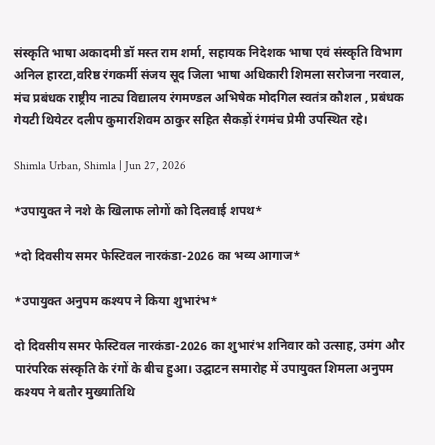संस्कृति भाषा अकादमी डॉ मस्त राम शर्मा, सहायक निदेशक भाषा एवं संस्कृति विभाग अनिल हारटा,वरिष्ठ रंगकर्मी संजय सूद जिला भाषा अधिकारी शिमला सरोजना नरवाल, मंच प्रबंधक राष्ट्रीय नाट्य विद्यालय रंगमण्डल अभिषेक मोदगिल स्वतंत्र कौशल , प्रबंधक गेयटी थियेटर दलीप कुमारशिवम ठाकुर सहित सैकड़ों रंगमंच प्रेमी उपस्थित रहे।

Shimla Urban, Shimla | Jun 27, 2026

*उपायुक्त ने नशे के खिलाफ लोगों को दिलवाई शपथ*

*दो दिवसीय समर फेस्टिवल नारकंडा-2026 का भव्य आगाज*

*उपायुक्त अनुपम कश्यप ने किया शुभारंभ*

दो दिवसीय समर फेस्टिवल नारकंडा-2026 का शुभारंभ शनिवार को उत्साह, उमंग और पारंपरिक संस्कृति के रंगों के बीच हुआ। उद्घाटन समारोह में उपायुक्त शिमला अनुपम कश्यप ने बतौर मुख्यातिथि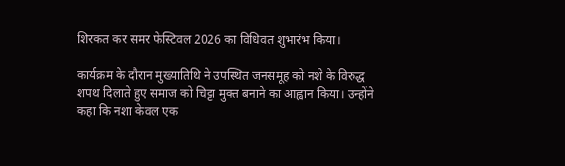शिरकत कर समर फेस्टिवल 2026 का विधिवत शुभारंभ किया।

कार्यक्रम के दौरान मुख्यातिथि ने उपस्थित जनसमूह को नशे के विरुद्ध शपथ दिलाते हुए समाज को चिट्टा मुक्त बनाने का आह्वान किया। उन्होंने कहा कि नशा केवल एक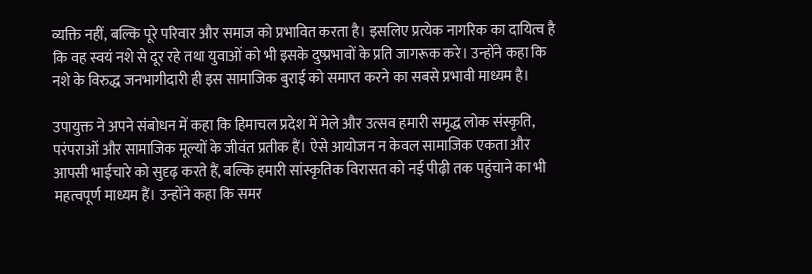व्यक्ति नहीं, बल्कि पूरे परिवार और समाज को प्रभावित करता है। इसलिए प्रत्येक नागरिक का दायित्व है कि वह स्वयं नशे से दूर रहे तथा युवाओं को भी इसके दुष्प्रभावों के प्रति जागरूक करे। उन्होंने कहा कि नशे के विरुद्ध जनभागीदारी ही इस सामाजिक बुराई को समाप्त करने का सबसे प्रभावी माध्यम है।

उपायुक्त ने अपने संबोधन में कहा कि हिमाचल प्रदेश में मेले और उत्सव हमारी समृद्ध लोक संस्कृति, परंपराओं और सामाजिक मूल्यों के जीवंत प्रतीक हैं। ऐसे आयोजन न केवल सामाजिक एकता और आपसी भाईचारे को सुदृढ़ करते हैं, बल्कि हमारी सांस्कृतिक विरासत को नई पीढ़ी तक पहुंचाने का भी महत्वपूर्ण माध्यम हैं। उन्होंने कहा कि समर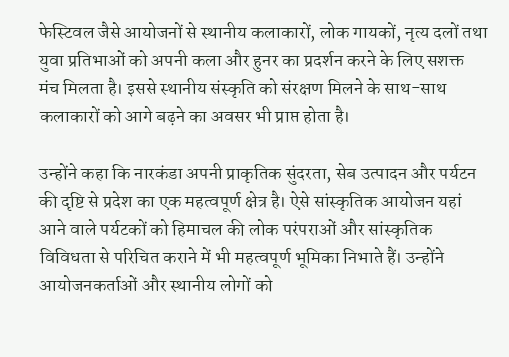फेस्टिवल जैसे आयोजनों से स्थानीय कलाकारों, लोक गायकों, नृत्य दलों तथा युवा प्रतिभाओं को अपनी कला और हुनर का प्रदर्शन करने के लिए सशक्त मंच मिलता है। इससे स्थानीय संस्कृति को संरक्षण मिलने के साथ-साथ कलाकारों को आगे बढ़ने का अवसर भी प्राप्त होता है।

उन्होंने कहा कि नारकंडा अपनी प्राकृतिक सुंदरता, सेब उत्पादन और पर्यटन की दृष्टि से प्रदेश का एक महत्वपूर्ण क्षेत्र है। ऐसे सांस्कृतिक आयोजन यहां आने वाले पर्यटकों को हिमाचल की लोक परंपराओं और सांस्कृतिक विविधता से परिचित कराने में भी महत्वपूर्ण भूमिका निभाते हैं। उन्होंने आयोजनकर्ताओं और स्थानीय लोगों को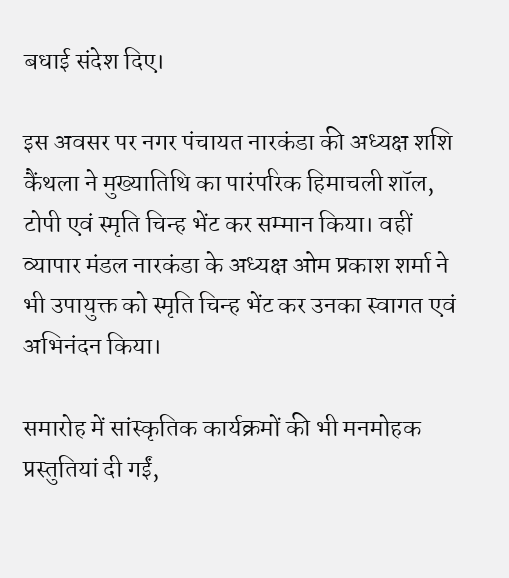बधाई संदेश दिए।

इस अवसर पर नगर पंचायत नारकंडा की अध्यक्ष शशि कैंथला ने मुख्यातिथि का पारंपरिक हिमाचली शॉल, टोपी एवं स्मृति चिन्ह भेंट कर सम्मान किया। वहीं व्यापार मंडल नारकंडा के अध्यक्ष ओम प्रकाश शर्मा ने भी उपायुक्त को स्मृति चिन्ह भेंट कर उनका स्वागत एवं अभिनंदन किया।

समारोह में सांस्कृतिक कार्यक्रमों की भी मनमोहक प्रस्तुतियां दी गईं,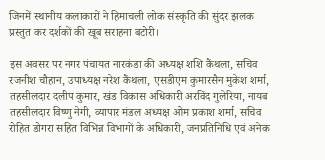जिनमें स्थानीय कलाकारों ने हिमाचली लोक संस्कृति की सुंदर झलक प्रस्तुत कर दर्शकों की खूब सराहना बटोरी।

इस अवसर पर नगर पंचायत नारकंडा की अध्यक्ष शशि कैंथला, सचिव रजनीश चौहान, उपाध्यक्ष नरेश कैंथला, एसडीएम कुमारसैन मुकेश शर्मा, तहसीलदार दलीप कुमार, खंड विकास अधिकारी अरविंद गुलेरिया, नायब तहसीलदार विष्णु नेगी, व्यापार मंडल अध्यक्ष ओम प्रकाश शर्मा, सचिव रोहित डोगरा सहित विभिन्न विभागों के अधिकारी, जनप्रतिनिधि एवं अनेक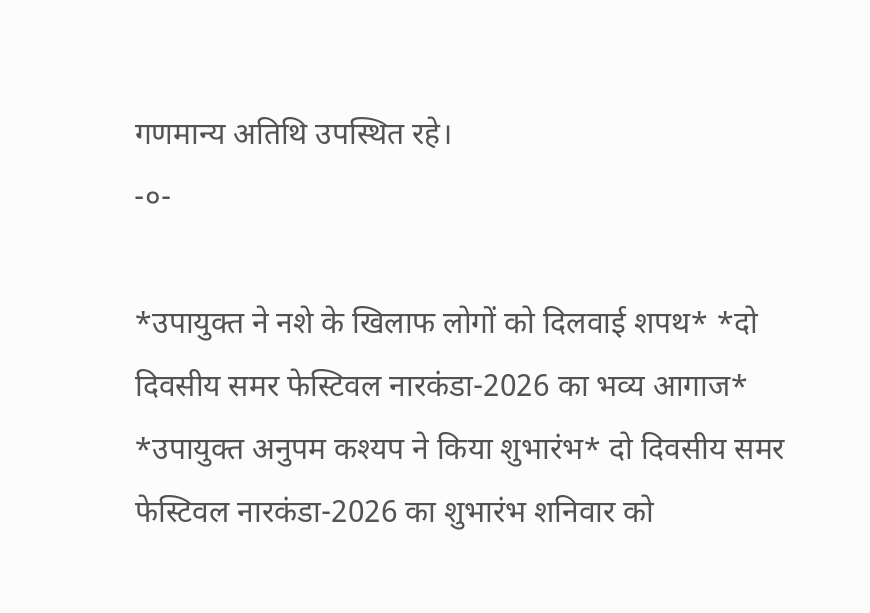गणमान्य अतिथि उपस्थित रहे।
-०-

*उपायुक्त ने नशे के खिलाफ लोगों को दिलवाई शपथ* *दो दिवसीय समर फेस्टिवल नारकंडा-2026 का भव्य आगाज* *उपायुक्त अनुपम कश्यप ने किया शुभारंभ* दो दिवसीय समर फेस्टिवल नारकंडा-2026 का शुभारंभ शनिवार को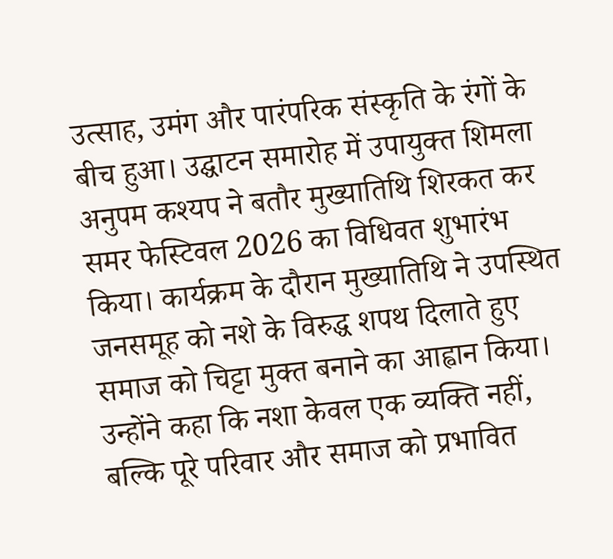उत्साह, उमंग और पारंपरिक संस्कृति के रंगों के बीच हुआ। उद्घाटन समारोह में उपायुक्त शिमला अनुपम कश्यप ने बतौर मुख्यातिथि शिरकत कर समर फेस्टिवल 2026 का विधिवत शुभारंभ किया। कार्यक्रम के दौरान मुख्यातिथि ने उपस्थित जनसमूह को नशे के विरुद्ध शपथ दिलाते हुए समाज को चिट्टा मुक्त बनाने का आह्वान किया। उन्होंने कहा कि नशा केवल एक व्यक्ति नहीं, बल्कि पूरे परिवार और समाज को प्रभावित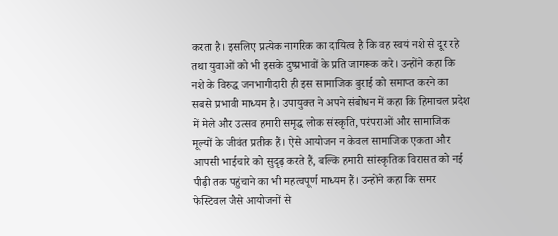करता है। इसलिए प्रत्येक नागरिक का दायित्व है कि वह स्वयं नशे से दूर रहे तथा युवाओं को भी इसके दुष्प्रभावों के प्रति जागरूक करे। उन्होंने कहा कि नशे के विरुद्ध जनभागीदारी ही इस सामाजिक बुराई को समाप्त करने का सबसे प्रभावी माध्यम है। उपायुक्त ने अपने संबोधन में कहा कि हिमाचल प्रदेश में मेले और उत्सव हमारी समृद्ध लोक संस्कृति, परंपराओं और सामाजिक मूल्यों के जीवंत प्रतीक हैं। ऐसे आयोजन न केवल सामाजिक एकता और आपसी भाईचारे को सुदृढ़ करते हैं, बल्कि हमारी सांस्कृतिक विरासत को नई पीढ़ी तक पहुंचाने का भी महत्वपूर्ण माध्यम हैं। उन्होंने कहा कि समर फेस्टिवल जैसे आयोजनों से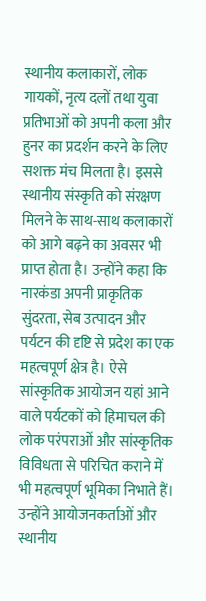स्थानीय कलाकारों, लोक गायकों, नृत्य दलों तथा युवा प्रतिभाओं को अपनी कला और हुनर का प्रदर्शन करने के लिए सशक्त मंच मिलता है। इससे स्थानीय संस्कृति को संरक्षण मिलने के साथ-साथ कलाकारों को आगे बढ़ने का अवसर भी प्राप्त होता है। उन्होंने कहा कि नारकंडा अपनी प्राकृतिक सुंदरता, सेब उत्पादन और पर्यटन की दृष्टि से प्रदेश का एक महत्वपूर्ण क्षेत्र है। ऐसे सांस्कृतिक आयोजन यहां आने वाले पर्यटकों को हिमाचल की लोक परंपराओं और सांस्कृतिक विविधता से परिचित कराने में भी महत्वपूर्ण भूमिका निभाते हैं। उन्होंने आयोजनकर्ताओं और स्थानीय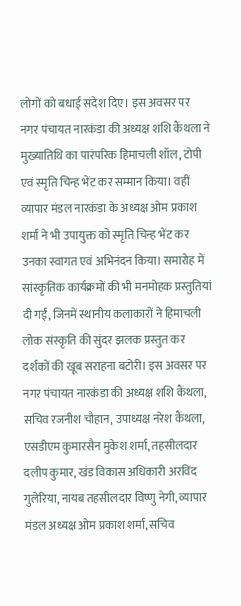लोगों को बधाई संदेश दिए। इस अवसर पर नगर पंचायत नारकंडा की अध्यक्ष शशि कैंथला ने मुख्यातिथि का पारंपरिक हिमाचली शॉल, टोपी एवं स्मृति चिन्ह भेंट कर सम्मान किया। वहीं व्यापार मंडल नारकंडा के अध्यक्ष ओम प्रकाश शर्मा ने भी उपायुक्त को स्मृति चिन्ह भेंट कर उनका स्वागत एवं अभिनंदन किया। समारोह में सांस्कृतिक कार्यक्रमों की भी मनमोहक प्रस्तुतियां दी गईं, जिनमें स्थानीय कलाकारों ने हिमाचली लोक संस्कृति की सुंदर झलक प्रस्तुत कर दर्शकों की खूब सराहना बटोरी। इस अवसर पर नगर पंचायत नारकंडा की अध्यक्ष शशि कैंथला, सचिव रजनीश चौहान, उपाध्यक्ष नरेश कैंथला, एसडीएम कुमारसैन मुकेश शर्मा, तहसीलदार दलीप कुमार, खंड विकास अधिकारी अरविंद गुलेरिया, नायब तहसीलदार विष्णु नेगी, व्यापार मंडल अध्यक्ष ओम प्रकाश शर्मा, सचिव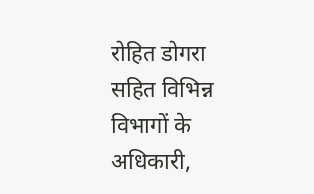रोहित डोगरा सहित विभिन्न विभागों के अधिकारी,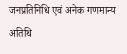जनप्रतिनिधि एवं अनेक गणमान्य अतिथि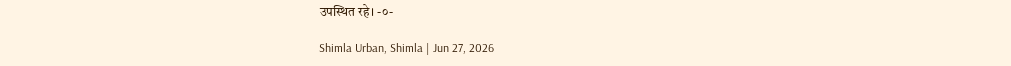उपस्थित रहे। -०-

Shimla Urban, Shimla | Jun 27, 2026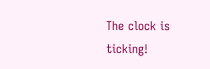The clock is ticking!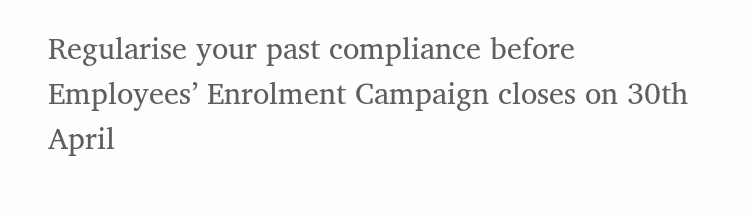Regularise your past compliance before Employees’ Enrolment Campaign closes on 30th April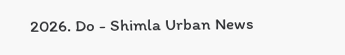2026. Do - Shimla Urban News